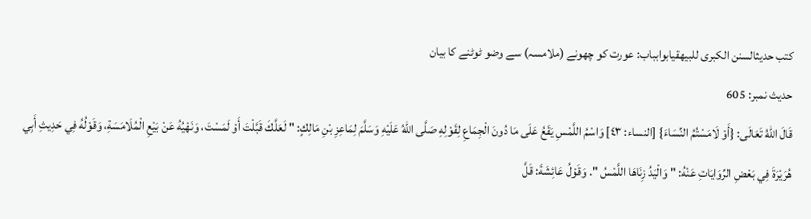کتب حدیثالسنن الكبرى للبيهقيابوابباب: عورت کو چھونے (ملامسہ) سے وضو ٹوٹنے کا بیان
حدیث نمبر: 605
قَالَ اللهُ تَعَالَى: {أَوْ لَامَسْتُمُ النِّسَاءَ} [النساء: ٤٣] وَاسْمُ اللَّمْسِ يَقَعُ عَلَى مَا دُونَ الْجِمَاعِ لِقَوْلِهِ صَلَّى اللهُ عَلَيْهِ وَسَلَّمَ لِمَاعِزِ بْنِ مَالِكٍ: " لَعَلَّكَ قَبَّلْتَ أَوْ لَمَسْتَ، وَنَهْيُهُ عَنْ بَيْعِ الْمُلَامَسَةِ، وَقَوْلُهُ فِي حَدِيثِ أَبِي هُرَيْرَةَ فِي بَعْضِ الرِّوَايَاتِ عَنْهُ: " وَالْيَدُ زِنَاهَا اللَّمْسُ ". وَقَوْلُ عَائِشَةَ: قَلَّ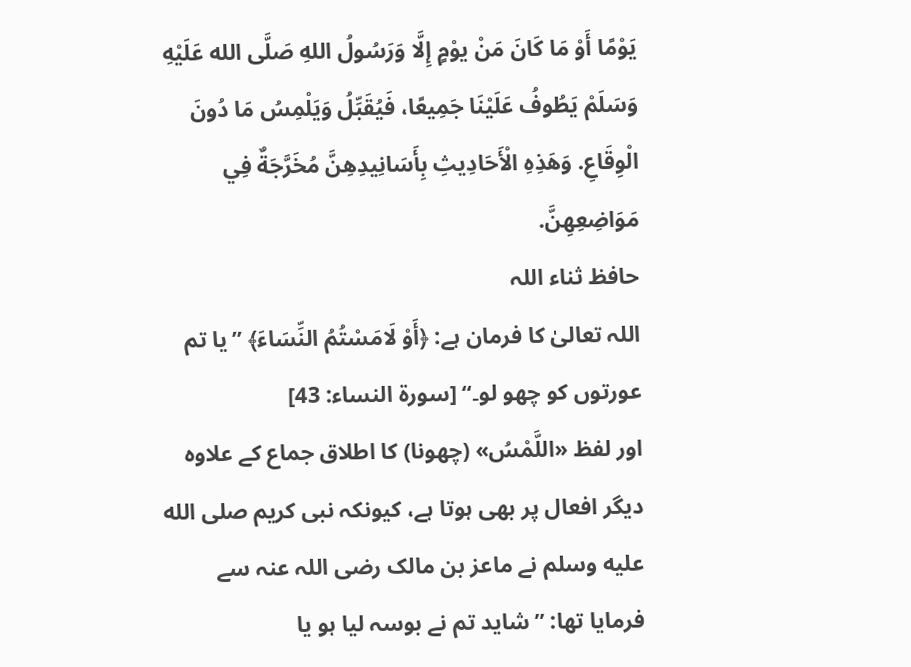يَوْمًا أَوْ مَا كَانَ مَنْ يوْمٍ إِلَّا وَرَسُولُ اللهِ صَلَّى الله عَلَيْهِ وَسَلَمْ يَطُوفُ عَلَيْنَا جَمِيعًا، فَيُقَبِّلُ وَيَلْمِسُ مَا دُونَ الْوِقَاعِ. وَهَذِهِ الْأَحَادِيثِ بِأَسَانِيدِهِنَّ مُخَرَّجَةٌ فِي مَوَاضِعِهِنَّ.
حافظ ثناء اللہ
اللہ تعالیٰ کا فرمان ہے: ﴿أَوْ لَامَسْتُمُ النِّسَاءَ﴾ ”یا تم عورتوں کو چھو لو۔“ [سورة النساء: 43]
اور لفظ «اللَّمْسُ» (چھونا) کا اطلاق جماع کے علاوہ دیگر افعال پر بھی ہوتا ہے، کیونکہ نبی کریم صلى الله عليه وسلم نے ماعز بن مالک رضی اللہ عنہ سے فرمایا تھا: ”شاید تم نے بوسہ لیا ہو یا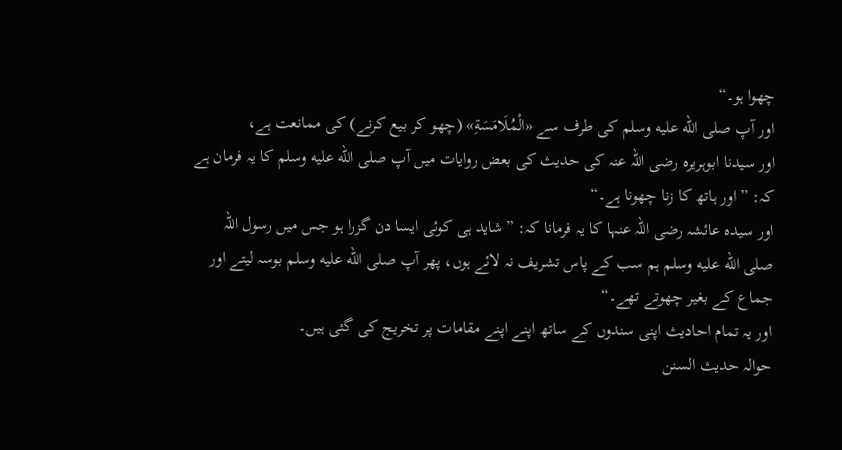چھوا ہو۔“
اور آپ صلى الله عليه وسلم کی طرف سے «الْمُلَامَسَةِ» (چھو کر بیع کرنے) کی ممانعت ہے،
اور سیدنا ابوہریرہ رضی اللہ عنہ کی حدیث کی بعض روایات میں آپ صلى الله عليه وسلم کا یہ فرمان ہے کہ: ”اور ہاتھ کا زنا چھونا ہے۔“
اور سیدہ عائشہ رضی اللہ عنہا کا یہ فرمانا کہ: ”شاید ہی کوئی ایسا دن گزرا ہو جس میں رسول اللہ صلى الله عليه وسلم ہم سب کے پاس تشریف نہ لائے ہوں، پھر آپ صلى الله عليه وسلم بوسہ لیتے اور جماع کے بغیر چھوتے تھے۔“
اور یہ تمام احادیث اپنی سندوں کے ساتھ اپنے اپنے مقامات پر تخریج کی گئی ہیں۔
حوالہ حدیث السنن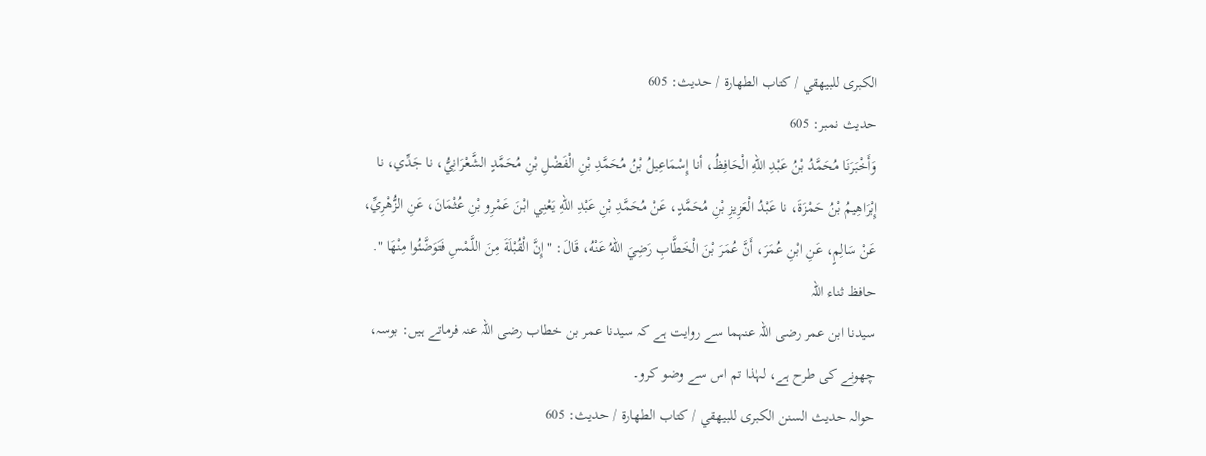الكبرى للبيهقي / كتاب الطهارة / حدیث: 605
حدیث نمبر: 605
وَأَخْبَرَنَا مُحَمَّدُ بْنُ عَبْدِ اللهِ الْحَافِظُ، أنا إِسْمَاعِيلُ بْنُ مُحَمَّدِ بْنِ الْفَضْلِ بْنِ مُحَمَّدٍ الشَّعْرَانِيُّ، نا جَدِّي، نا إِبْرَاهِيمُ بْنُ حَمْزَةَ، نا عَبْدُ الْعَزِيزِ بْنِ مُحَمَّدٍ، عَنْ مُحَمَّدِ بْنِ عَبْدِ اللهِ يَعْنِي ابْنَ عَمْرِو بْنِ عُثْمَانَ، عَنِ الزُّهْرِيِّ، عَنْ سَالِمٍ، عَنِ ابْنِ عُمَرَ، أَنَّ عُمَرَ بْنَ الْخَطَّابِ رَضِيَ اللهُ عَنْهُ، قَالَ: " إِنَّ الْقُبْلَةَ مِنَ اللَّمْسِ فَتَوَضَّئُوا مِنْهَا ".
حافظ ثناء اللہ
سیدنا ابن عمر رضی اللہ عنہما سے روایت ہے کہ سیدنا عمر بن خطاب رضی اللہ عنہ فرماتے ہیں: بوسہ، چھونے کی طرح ہے، لہٰذا تم اس سے وضو کرو۔
حوالہ حدیث السنن الكبرى للبيهقي / كتاب الطهارة / حدیث: 605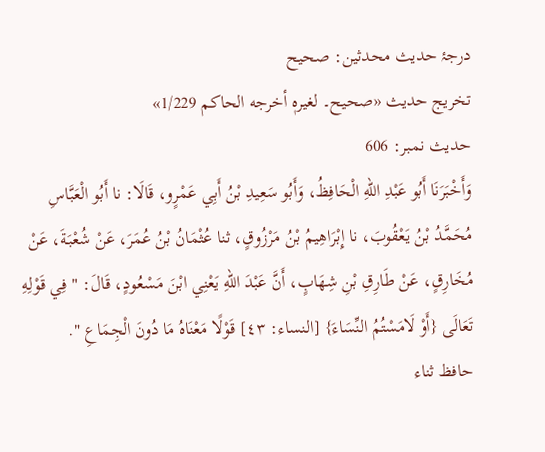درجۂ حدیث محدثین: صحيح
تخریج حدیث «صحيح۔ لغيرهٖ أخرجه الحاكم 1/229»
حدیث نمبر: 606
وَأَخْبَرَنَا أَبُو عَبْدِ اللهِ الْحَافِظُ، وَأَبُو سَعِيدِ بْنُ أَبِي عَمْرٍو، قَالَا: نا أَبُو الْعَبَّاسِ مُحَمَّدُ بْنُ يَعْقُوبَ، نا إِبْرَاهِيمُ بْنُ مَرْزُوقٍ، ثنا عُثْمَانُ بْنُ عُمَرَ، عَنْ شُعْبَةَ، عَنْ مُخَارِقٍ، عَنْ طَارِقِ بْنِ شِهَابٍ، أَنَّ عَبْدَ اللهِ يَعْنِي ابْنَ مَسْعُودٍ، قَالَ: " فِي قَوْلِهِ تَعَالَى {أَوْ لَامَسْتُمُ النِّسَاءَ} [النساء: ٤٣] قَوْلًا مَعْنَاهُ مَا دُونَ الْجِمَاعِ ".
حافظ ثناء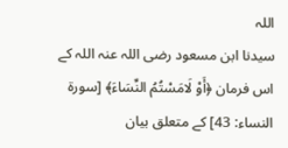اللہ
سیدنا ابن مسعود رضی اللہ عنہ اللہ کے اس فرمان ﴿أَوْ لَامَسْتُمُ النِّسَاءَ﴾ [سورة النساء: 43] کے متعلق بیان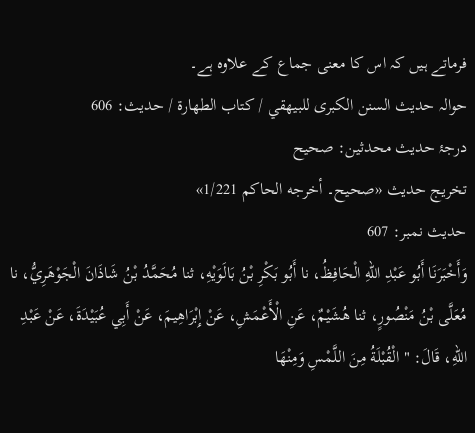فرماتے ہیں کہ اس کا معنی جماع کے علاوہ ہے۔
حوالہ حدیث السنن الكبرى للبيهقي / كتاب الطهارة / حدیث: 606
درجۂ حدیث محدثین: صحيح
تخریج حدیث «صحيح۔ أخرجه الحاكم 1/221»
حدیث نمبر: 607
وَأَخْبَرَنَا أَبُو عَبْدِ اللهِ الْحَافِظُ، نا أَبُو بَكْرِ بْنُ بَالَوَيْهِ، ثنا مُحَمَّدُ بْنُ شَاذَانَ الْجَوْهَرِيُّ، نا مُعَلَّى بْنُ مَنْصُورٍ، ثنا هُشَيْمٌ، عَنِ الْأَعْمَشِ، عَنْ إِبْرَاهِيمَ، عَنْ أَبِي عُبَيْدَةَ، عَنْ عَبْدِ اللهِ، قَالَ: " الْقُبْلَةُ مِنَ اللَّمْسِ وَمِنْهَا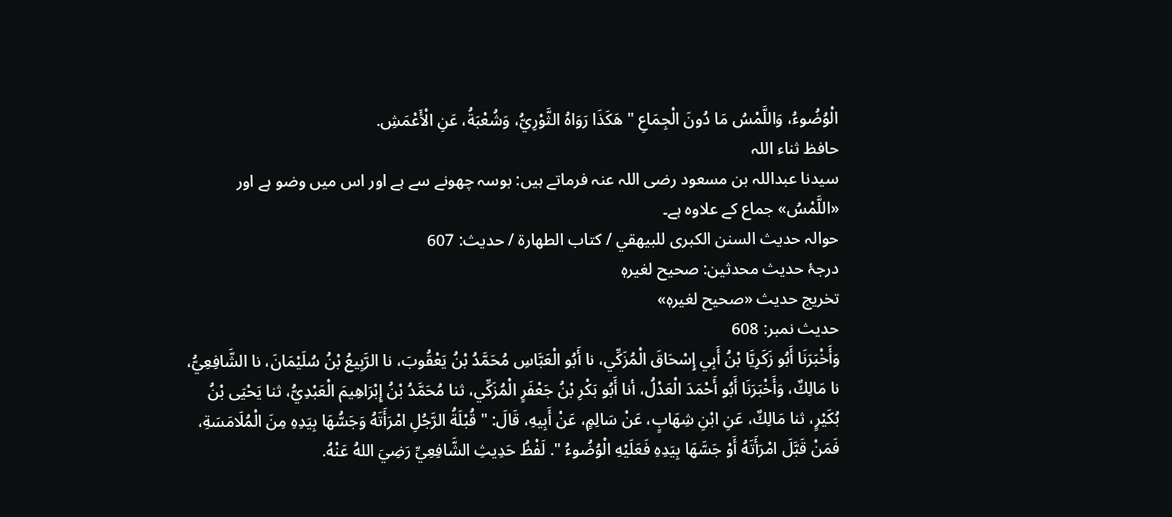الْوُضُوءُ، وَاللَّمْسُ مَا دُونَ الْجِمَاعِ " هَكَذَا رَوَاهُ الثَّوْرِيُّ، وَشُعْبَةُ، عَنِ الْأَعْمَشِ.
حافظ ثناء اللہ
سیدنا عبداللہ بن مسعود رضی اللہ عنہ فرماتے ہیں: بوسہ چھونے سے ہے اور اس میں وضو ہے اور «اللَّمْسُ» جماع کے علاوہ ہے۔
حوالہ حدیث السنن الكبرى للبيهقي / كتاب الطهارة / حدیث: 607
درجۂ حدیث محدثین: صحيح لغيرهٖ
تخریج حدیث «صحيح لغيرهٖ»
حدیث نمبر: 608
وَأَخْبَرَنَا أَبُو زَكَرِيَّا بْنُ أَبِي إِسْحَاقَ الْمُزَكِّي، نا أَبُو الْعَبَّاسِ مُحَمَّدُ بْنُ يَعْقُوبَ، نا الرَّبِيعُ بْنُ سُلَيْمَانَ، نا الشَّافِعِيُّ، نا مَالِكٌ، وَأَخْبَرَنَا أَبُو أَحْمَدَ الْعَدْلُ، أنا أَبُو بَكْرِ بْنُ جَعْفَرٍ الْمُزَكِّي، ثنا مُحَمَّدُ بْنُ إِبْرَاهِيمَ الْعَبْدِيُّ، ثنا يَحْيَى بْنُ بُكَيْرٍ، ثنا مَالِكٌ، عَنِ ابْنِ شِهَابٍ، عَنْ سَالِمٍ، عَنْ أَبِيهِ، قَالَ: " قُبْلَةُ الرَّجُلِ امْرَأَتَهُ وَجَسُّهَا بِيَدِهِ مِنَ الْمُلَامَسَةِ، فَمَنْ قَبَّلَ امْرَأَتَهُ أَوْ جَسَّهَا بِيَدِهِ فَعَلَيْهِ الْوُضُوءُ ". لَفْظُ حَدِيثِ الشَّافِعِيِّ رَضِيَ اللهُ عَنْهُ.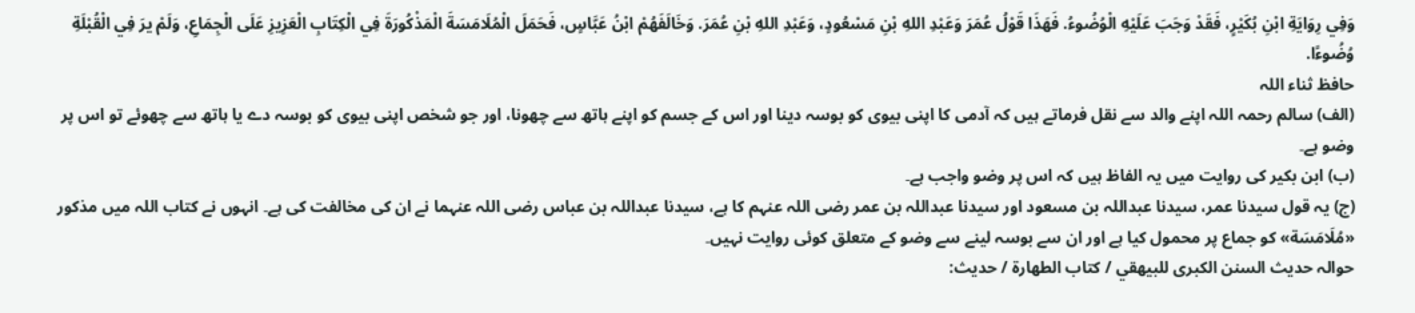وَفِي رِوَايَةِ ابْنِ بُكَيْرٍ، فَقَدْ وَجَبَ عَلَيْهِ الْوُضُوءُ. فَهَذَا قَوْلُ عُمَرَ وَعَبْدِ اللهِ بْنِ مَسْعُودٍ، وَعَبْدِ اللهِ بْنِ عُمَرَ. وَخَالَفَهُمْ ابْنُ عَبَّاسٍ، فَحَمَلَ الْمُلَامَسَةَ الْمَذْكُورَةَ فِي الْكِتَابِ الْعَزِيزِ عَلَى الْجِمَاعِ، وَلَمْ يرَ فِي الْقُبْلَةِ وُضُوءًا.
حافظ ثناء اللہ
(الف) سالم رحمہ اللہ اپنے والد سے نقل فرماتے ہیں کہ آدمی کا اپنی بیوی کو بوسہ دینا اور اس کے جسم کو اپنے ہاتھ سے چھونا، اور جو شخص اپنی بیوی کو بوسہ دے یا ہاتھ سے چھوئے تو اس پر وضو ہے۔
(ب) ابن بکیر کی روایت میں یہ الفاظ ہیں کہ اس پر وضو واجب ہے۔
(ج) یہ قول سیدنا عمر، سیدنا عبداللہ بن مسعود اور سیدنا عبداللہ بن عمر رضی اللہ عنہم کا ہے، سیدنا عبداللہ بن عباس رضی اللہ عنہما نے ان کی مخالفت کی ہے۔ انہوں نے کتاب اللہ میں مذکور «مُلَامَسَة» کو جماع پر محمول کیا ہے اور ان سے بوسہ لینے سے وضو کے متعلق کوئی روایت نہیں۔
حوالہ حدیث السنن الكبرى للبيهقي / كتاب الطهارة / حدیث: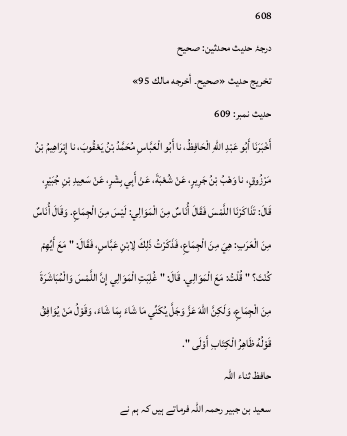608
درجۂ حدیث محدثین: صحيح
تخریج حدیث «صحيح۔ أخرجه مالك 95»
حدیث نمبر: 609
أَخْبَرَنَا أَبُو عَبْدِ اللهِ الْحَافِظُ، نا أَبُو الْعَبَّاسِ مُحَمَّدُ بْنُ يَعْقُوبَ، نا إِبْرَاهِيمُ بْنُ مَرْزُوقٍ، نا وَهْبُ بْنُ جَرِيرٍ، عَنْ شُعْبَةَ، عَنْ أَبِي بِشْرٍ، عَنْ سَعِيدِ بْنِ جُبَيْرٍ، قَالَ: تَذَاكَرْنَا اللَّمْسَ فَقَالَ أُنَاسٌ مِنَ الْمَوَالِي: لَيْسَ مِنَ الْجِمَاعِ. وَقَالَ أُنَاسٌ مِنَ الْعَرَبِ: هِيَ مِنَ الْجِمَاعِ، فَذَكَرْتُ ذَلِكَ لِابْنِ عَبَّاسٍ، فَقَالَ: " مَعَ أَيِّهِمْ كُنْتَ؟ " قُلْتُ: مَعَ الْمَوَالِي. قَالَ: " غُلِبَتِ الْمَوَالِي إِنَّ اللَّمْسَ وَالْمُبَاشَرَةَ مِنَ الْجِمَاعِ، وَلَكِنَّ اللهَ عَزَّ وَجَلَّ يُكَنِّي مَا شَاءَ بِمَا شَاءَ، وَقَوْلُ مَنْ يُوَافِقُ قَوْلُهُ ظَاهِرُ الْكِتَابِ أَوْلَى ".
حافظ ثناء اللہ
سعید بن جبیر رحمہ اللہ فرماتے ہیں کہ ہم نے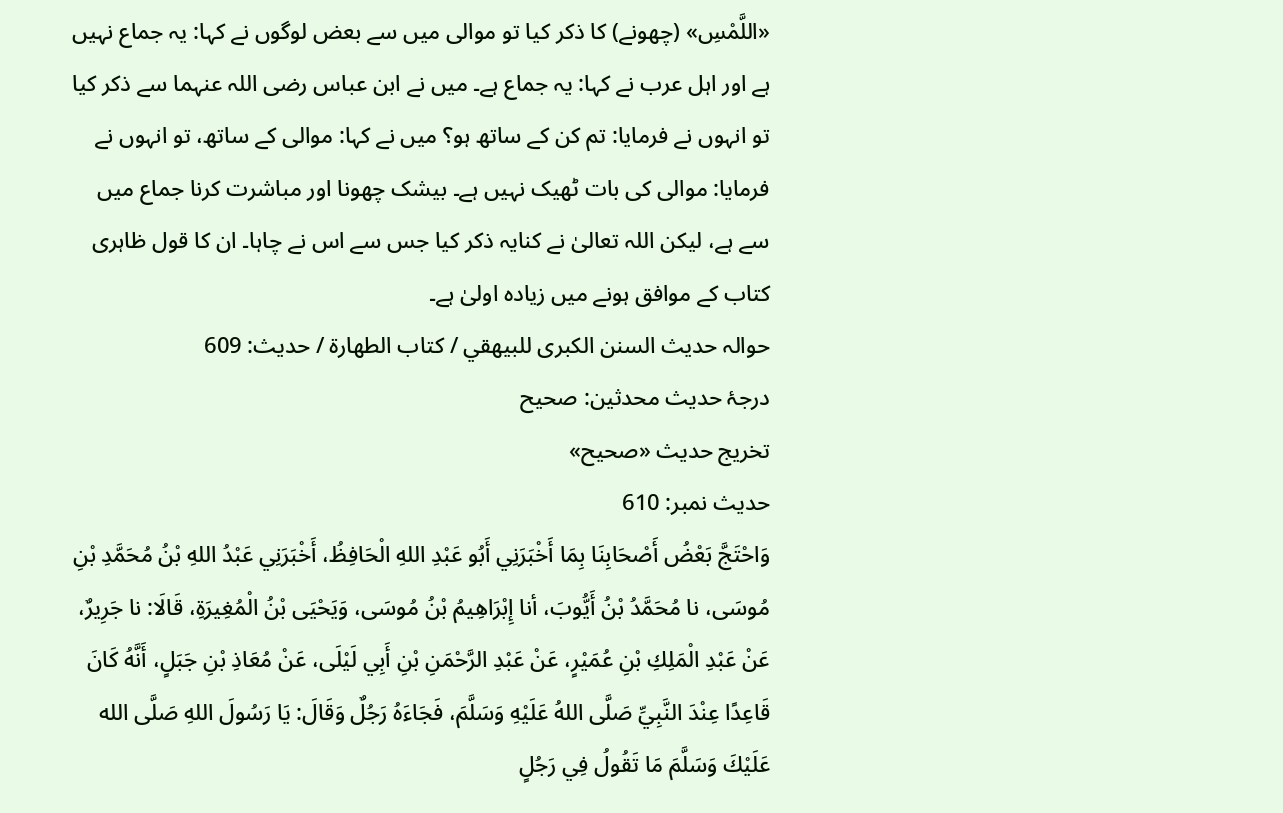«اللَّمْسِ» (چھونے) کا ذکر کیا تو موالی میں سے بعض لوگوں نے کہا: یہ جماع نہیں ہے اور اہل عرب نے کہا: یہ جماع ہے۔ میں نے ابن عباس رضی اللہ عنہما سے ذکر کیا تو انہوں نے فرمایا: تم کن کے ساتھ ہو؟ میں نے کہا: موالی کے ساتھ، تو انہوں نے فرمایا: موالی کی بات ٹھیک نہیں ہے۔ بیشک چھونا اور مباشرت کرنا جماع میں سے ہے، لیکن اللہ تعالیٰ نے کنایہ ذکر کیا جس سے اس نے چاہا۔ ان کا قول ظاہری کتاب کے موافق ہونے میں زیادہ اولیٰ ہے۔
حوالہ حدیث السنن الكبرى للبيهقي / كتاب الطهارة / حدیث: 609
درجۂ حدیث محدثین: صحيح
تخریج حدیث «صحيح»
حدیث نمبر: 610
وَاحْتَجَّ بَعْضُ أَصْحَابِنَا بِمَا أَخْبَرَنِي أَبُو عَبْدِ اللهِ الْحَافِظُ، أَخْبَرَنِي عَبْدُ اللهِ بْنُ مُحَمَّدِ بْنِ مُوسَى، نا مُحَمَّدُ بْنُ أَيُّوبَ، أنا إِبْرَاهِيمُ بْنُ مُوسَى، وَيَحْيَى بْنُ الْمُغِيرَةِ، قَالَا: نا جَرِيرٌ، عَنْ عَبْدِ الْمَلِكِ بْنِ عُمَيْرٍ، عَنْ عَبْدِ الرَّحْمَنِ بْنِ أَبِي لَيْلَى، عَنْ مُعَاذِ بْنِ جَبَلٍ، أَنَّهُ كَانَ قَاعِدًا عِنْدَ النَّبِيِّ صَلَّى اللهُ عَلَيْهِ وَسَلَّمَ، فَجَاءَهُ رَجُلٌ وَقَالَ: يَا رَسُولَ اللهِ صَلَّى الله عَلَيْكَ وَسَلَّمَ مَا تَقُولُ فِي رَجُلٍ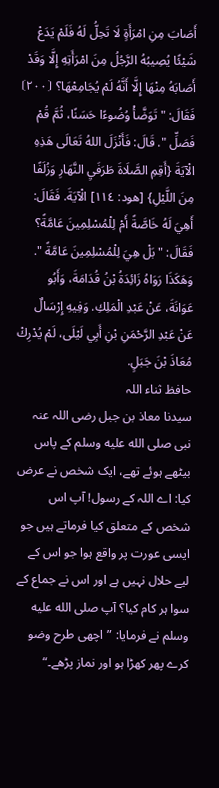أَصَابَ مِنِ امْرَأَةٍ لَا تَحِلُّ لَهُ فَلَمْ يَدَعْ شَيْئًا يُصِيبُهُ الرَّجُلُ مِنَ امْرَأَتِهِ إِلَّا وَقَدْ أَصَابَهُ مِنْهَا إِلَّا أَنَّهُ لَمْ يُجَامِعْهَا؟ ⦗٢٠٠⦘ فَقَالَ: " تَوَضَّأْ وُضُوءًا حَسَنًا، ثُمَّ قُمْ فَصَلِّ ". قَالَ: فَأَنْزَلَ اللهُ تَعَالَى هَذِهِ الْآيَةَ {أَقِمِ الصَّلَاةَ طَرَفَيِ النَّهَارِ وَزُلَفًا مِنَ اللَّيْلِ} [هود: ١١٤] الْآيَةَ. فَقَالَ: أَهِيَ لَهُ خَاصَّةً أَمْ لِلْمُسْلِمِينَ عَامَّةً؟ فَقَالَ: " بَلْ هِيَ لِلْمُسْلِمِينَ عَامَّةً ". وَهَكَذَا رَوَاهُ زَائِدَةُ بْنُ قُدَامَةَ، وَأَبُو عَوَانَةَ، عَنْ عَبْدِ الْمَلِكِ. وَفِيهِ إِرْسَالٌ عَنْ عَبْدِ الرَّحْمَنِ بْنِ أَبِي لَيْلَى، لَمْ يُدْرِكْ مُعَاذَ بْنَ جَبَلٍ.
حافظ ثناء اللہ
سیدنا معاذ بن جبل رضی اللہ عنہ نبی صلى الله عليه وسلم کے پاس بیٹھے ہوئے تھے، ایک شخص نے عرض کیا: اے اللہ کے رسول! آپ اس شخص کے متعلق کیا فرماتے ہیں جو ایسی عورت پر واقع ہوا جو اس کے لیے حلال نہیں ہے اور اس نے جماع کے سوا ہر کام کیا؟ آپ صلى الله عليه وسلم نے فرمایا: ”اچھی طرح وضو کرے پھر کھڑا ہو اور نماز پڑھے۔“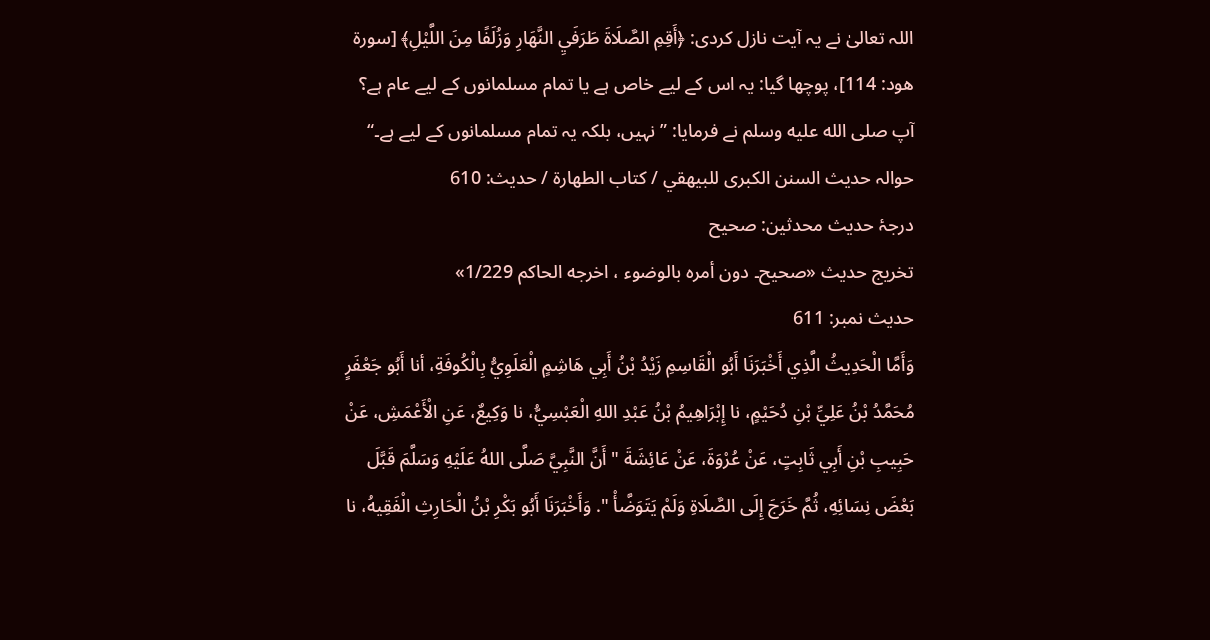اللہ تعالیٰ نے یہ آیت نازل کردی: ﴿أَقِمِ الصَّلَاةَ طَرَفَيِ النَّهَارِ وَزُلَفًا مِنَ اللَّيْلِ﴾ [سورة هود: 114]، پوچھا گیا: یہ اس کے لیے خاص ہے یا تمام مسلمانوں کے لیے عام ہے؟ آپ صلى الله عليه وسلم نے فرمایا: ”نہیں، بلکہ یہ تمام مسلمانوں کے لیے ہے۔“
حوالہ حدیث السنن الكبرى للبيهقي / كتاب الطهارة / حدیث: 610
درجۂ حدیث محدثین: صحيح
تخریج حدیث «صحيح۔ دون أمره بالوضوء ، اخرجه الحاكم 1/229»
حدیث نمبر: 611
وَأَمَّا الْحَدِيثُ الَّذِي أَخْبَرَنَا أَبُو الْقَاسِمِ زَيْدُ بْنُ أَبِي هَاشِمٍ الْعَلَوِيُّ بِالْكُوفَةِ، أنا أَبُو جَعْفَرٍ مُحَمَّدُ بْنُ عَلِيِّ بْنِ دُحَيْمٍ، نا إِبْرَاهِيمُ بْنُ عَبْدِ اللهِ الْعَبْسِيُّ، نا وَكِيعٌ، عَنِ الْأَعْمَشِ، عَنْ حَبِيبِ بْنِ أَبِي ثَابِتٍ، عَنْ عُرْوَةَ، عَنْ عَائِشَةَ " أَنَّ النَّبِيَّ صَلَّى اللهُ عَلَيْهِ وَسَلَّمَ قَبَّلَ بَعْضَ نِسَائِهِ، ثُمَّ خَرَجَ إِلَى الصَّلَاةِ وَلَمْ يَتَوَضَّأْ ". وَأَخْبَرَنَا أَبُو بَكْرِ بْنُ الْحَارِثِ الْفَقِيهُ، نا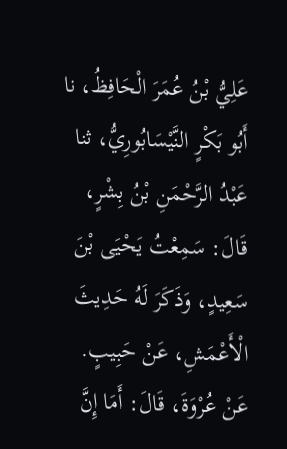عَلِيُّ بْنُ عُمَرَ الْحَافِظُ، نا أَبُو بَكْرٍ النَّيْسَابُورِيُّ، ثنا عَبْدُ الرَّحْمَنِ بْنُ بِشْرٍ، قَالَ: سَمِعْتُ يَحْيَى بْنَ سَعِيدٍ، وَذَكَرَ لَهُ حَدِيثَ الْأَعْمَشِ، عَنْ حَبِيبٍ. عَنْ عُرْوَةَ، قَالَ: أَمَا إِنَّ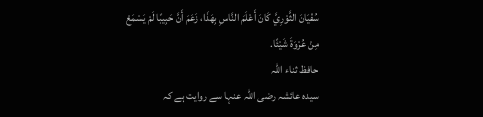سُفْيَانَ الثَّوْرِيَّ كَانَ أَعْلَمَ النَّاسِ بِهَذَا، زَعَمَ أَنَّ حَبِيبًا لَمْ يَسْمَعْ مِنْ عُرْوَةَ شَيْئًا.
حافظ ثناء اللہ
سیدہ عائشہ رضی اللہ عنہا سے روایت ہے کہ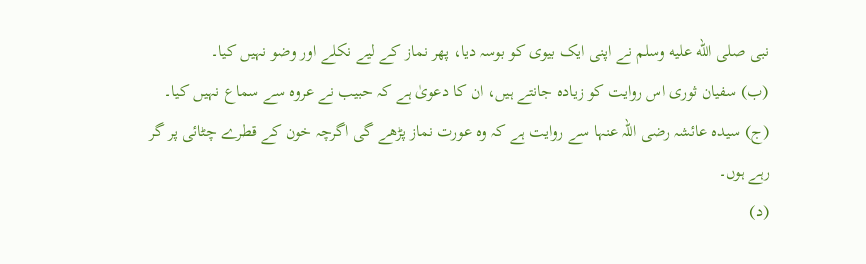نبی صلى الله عليه وسلم نے اپنی ایک بیوی کو بوسہ دیا، پھر نماز کے لیے نکلے اور وضو نہیں کیا۔
(ب) سفیان ثوری اس روایت کو زیادہ جانتے ہیں، ان کا دعویٰ ہے کہ حبیب نے عروہ سے سماع نہیں کیا۔
(ج) سیدہ عائشہ رضی اللہ عنہا سے روایت ہے کہ وہ عورت نماز پڑھے گی اگرچہ خون کے قطرے چٹائی پر گر رہے ہوں۔
(د)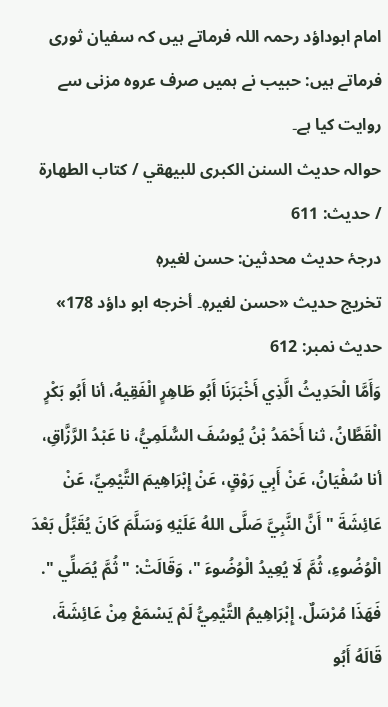امام ابوداؤد رحمہ اللہ فرماتے ہیں کہ سفیان ثوری فرماتے ہیں: حبیب نے ہمیں صرف عروہ مزنی سے روایت کیا ہے۔
حوالہ حدیث السنن الكبرى للبيهقي / كتاب الطهارة / حدیث: 611
درجۂ حدیث محدثین: حسن لغيرهٖ
تخریج حدیث «حسن لغيرهٖ۔ أخرجه ابو داؤد 178»
حدیث نمبر: 612
وَأَمَّا الْحَدِيثُ الَّذِي أَخْبَرَنَا أَبُو طَاهِرٍ الْفَقِيهُ، أنا أَبُو بَكْرٍ الْقَطَّانُ، ثنا أَحْمَدُ بْنُ يُوسُفَ السُّلَمِيُّ، نا عَبْدُ الرَّزَّاقِ، أنا سُفْيَانُ، عَنْ أَبِي رَوْقٍ، عَنْ إِبْرَاهِيمَ التَّيْمِيِّ، عَنْ عَائِشَةَ " أَنَّ النَّبِيَّ صَلَّى اللهُ عَلَيْهِ وَسَلَّمَ كَانَ يُقَبِّلُ بَعْدَ الْوُضُوءِ، ثُمَّ لَا يُعِيدُ الْوُضُوءَ "، وَقَالَتْ: " ثُمَّ يُصَلِّي ". فَهَذَا مُرْسَلٌ. إِبْرَاهِيمُ التَّيْمِيُّ لَمْ يَسْمَعْ مِنْ عَائِشَةَ، قَالَهُ أَبُو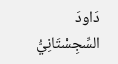دَاودَ السِّجِسْتَانِيُّ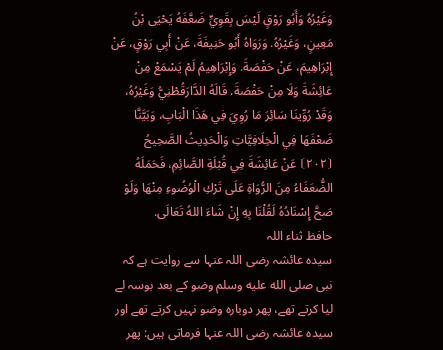وَغَيْرُهُ وَأَبُو رَوْقٍ لَيْسَ بِقَوِيٍّ ضَعَّفَهُ يَحْيَى بْنُ مَعِينٍ، وَغَيْرُهُ. وَرَوَاهُ أَبُو حَنِيفَةَ، عَنْ أَبِي رَوْقٍ، عَنْ إِبْرَاهِيمَ، عَنْ حَفْصَةَ. وَإِبْرَاهِيمُ لَمْ يَسْمَعْ مِنْ عَائِشَةَ وَلَا مِنْ حَفْصَةَ. قَالَهُ الدَّارَقُطْنِيُّ وَغَيْرُهُ، وَقَدْ رُوِّينَا سَائِرَ مَا رُوِيَ فِي هَذَا الْبَابِ، وَبَيَّنَّا ضَعْفَهَا فِي الْخِلَافِيَّاتِ وَالْحَدِيثُ الصَّحِيحُ ⦗٢٠٢⦘ عَنْ عَائِشَةَ فِي قُبْلَةِ الصَّائِمِ، فَحَمَلَهُ الضُّعَفَاءُ مِنَ الرُّوَاةِ عَلَى تَرْكِ الْوُضُوءِ مِنْهَا وَلَوْ صَحَّ إِسْنَادُهُ لَقُلْنَا بِهِ إِنْ شَاءَ اللهُ تَعَالَى.
حافظ ثناء اللہ
سیدہ عائشہ رضی اللہ عنہا سے روایت ہے کہ نبی صلى الله عليه وسلم وضو کے بعد بوسہ لے لیا کرتے تھے، پھر دوبارہ وضو نہیں کرتے تھے اور سیدہ عائشہ رضی اللہ عنہا فرماتی ہیں: پھر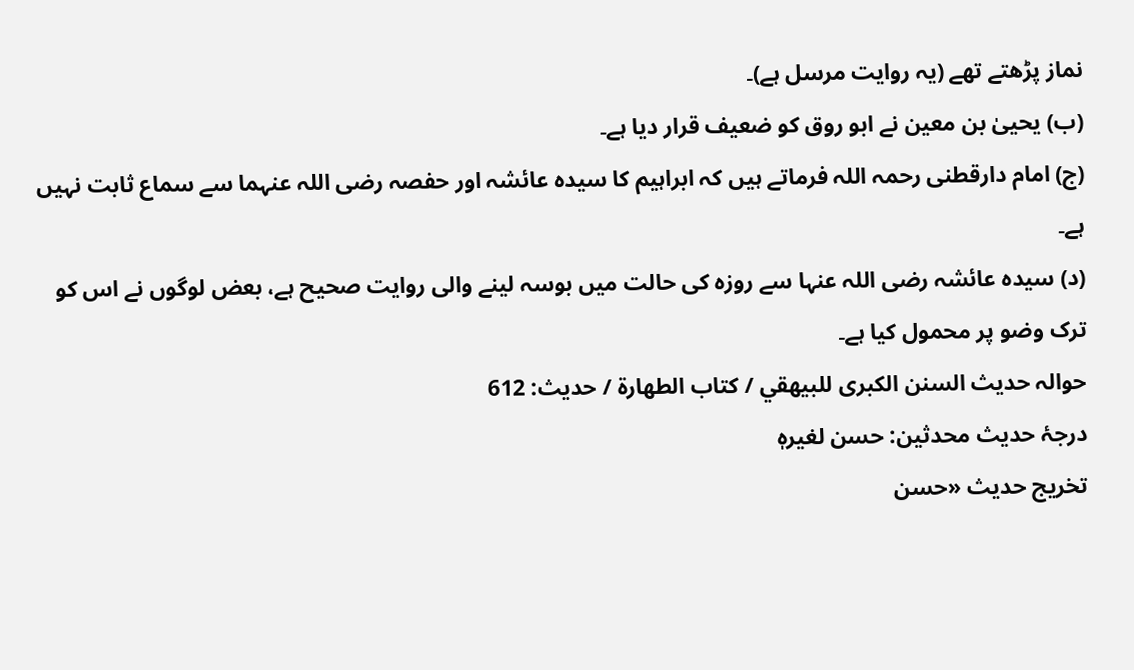نماز پڑھتے تھے (یہ روایت مرسل ہے)۔
(ب) یحییٰ بن معین نے ابو روق کو ضعیف قرار دیا ہے۔
(ج) امام دارقطنی رحمہ اللہ فرماتے ہیں کہ ابراہیم کا سیدہ عائشہ اور حفصہ رضی اللہ عنہما سے سماع ثابت نہیں ہے۔
(د) سیدہ عائشہ رضی اللہ عنہا سے روزہ کی حالت میں بوسہ لینے والی روایت صحیح ہے، بعض لوگوں نے اس کو ترک وضو پر محمول کیا ہے۔
حوالہ حدیث السنن الكبرى للبيهقي / كتاب الطهارة / حدیث: 612
درجۂ حدیث محدثین: حسن لغيرهٖ
تخریج حدیث «حسن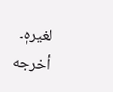لغيرهٖ۔ أخرجه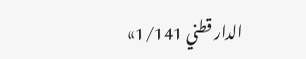الدار قطني 1/141»